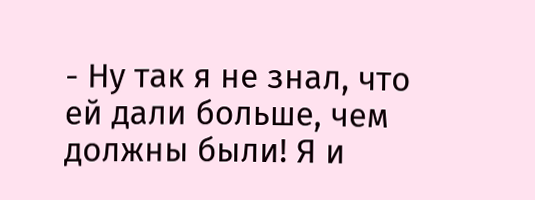- Ну так я не знал, что ей дали больше, чем должны были! Я и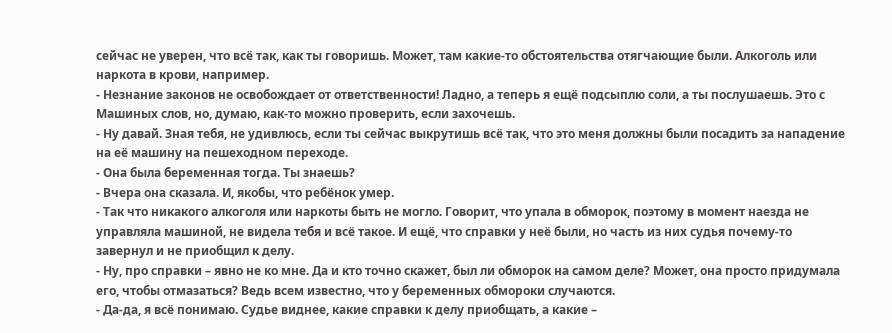сейчас не уверен, что всё так, как ты говоришь. Может, там какие-то обстоятельства отягчающие были. Алкоголь или наркота в крови, например.
- Незнание законов не освобождает от ответственности! Ладно, а теперь я ещё подсыплю соли, а ты послушаешь. Это с Машиных слов, но, думаю, как-то можно проверить, если захочешь.
- Ну давай. Зная тебя, не удивлюсь, если ты сейчас выкрутишь всё так, что это меня должны были посадить за нападение на её машину на пешеходном переходе.
- Она была беременная тогда. Ты знаешь?
- Вчера она сказала. И, якобы, что ребёнок умер.
- Так что никакого алкоголя или наркоты быть не могло. Говорит, что упала в обморок, поэтому в момент наезда не управляла машиной, не видела тебя и всё такое. И ещё, что справки у неё были, но часть из них судья почему-то завернул и не приобщил к делу.
- Ну, про справки – явно не ко мне. Да и кто точно скажет, был ли обморок на самом деле? Может, она просто придумала его, чтобы отмазаться? Ведь всем известно, что у беременных обмороки случаются.
- Да-да, я всё понимаю. Судье виднее, какие справки к делу приобщать, а какие –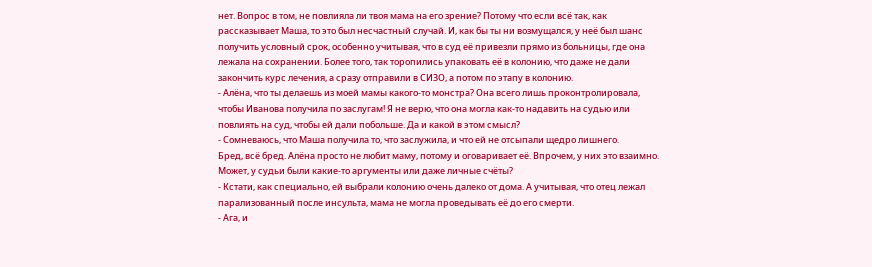нет. Вопрос в том, не повлияла ли твоя мама на его зрение? Потому что если всё так, как рассказывает Маша, то это был несчастный случай. И, как бы ты ни возмущался, у неё был шанс получить условный срок, особенно учитывая, что в суд её привезли прямо из больницы, где она лежала на сохранении. Более того, так торопились упаковать её в колонию, что даже не дали закончить курс лечения, а сразу отправили в СИЗО, а потом по этапу в колонию.
- Алёна, что ты делаешь из моей мамы какого-то монстра? Она всего лишь проконтролировала, чтобы Иванова получила по заслугам! Я не верю, что она могла как-то надавить на судью или повлиять на суд, чтобы ей дали побольше. Да и какой в этом смысл?
- Сомневаюсь, что Маша получила то, что заслужила, и что ей не отсыпали щедро лишнего.
Бред, всё бред. Алёна просто не любит маму, потому и оговаривает её. Впрочем, у них это взаимно. Может, у судьи были какие-то аргументы или даже личные счёты?
- Кстати, как специально, ей выбрали колонию очень далеко от дома. А учитывая, что отец лежал парализованный после инсульта, мама не могла проведывать её до его смерти.
- Ага, и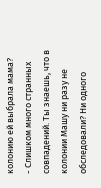колонию ей выбрала мама?
- Слишком много странных совпадений. Ты знаешь, что в колонии Машу ни разу не обследовали? Ни одного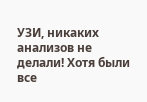УЗИ, никаких анализов не делали! Хотя были все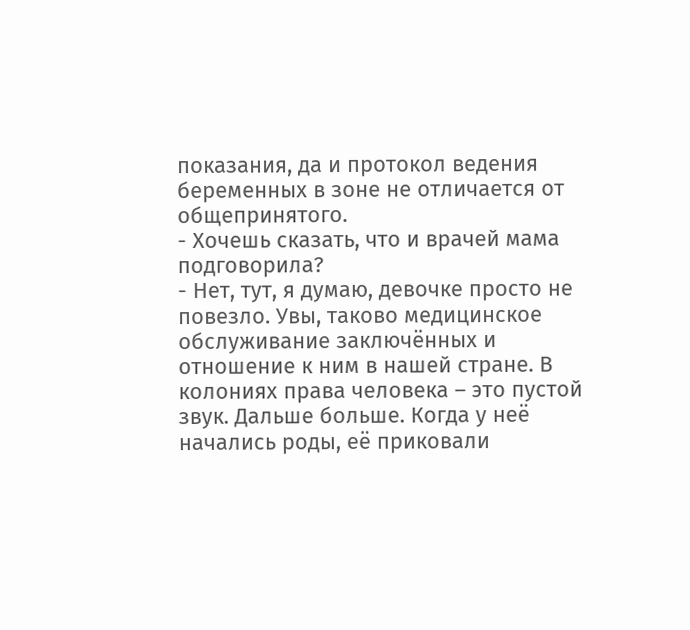показания, да и протокол ведения беременных в зоне не отличается от общепринятого.
- Хочешь сказать, что и врачей мама подговорила?
- Нет, тут, я думаю, девочке просто не повезло. Увы, таково медицинское обслуживание заключённых и отношение к ним в нашей стране. В колониях права человека – это пустой звук. Дальше больше. Когда у неё начались роды, её приковали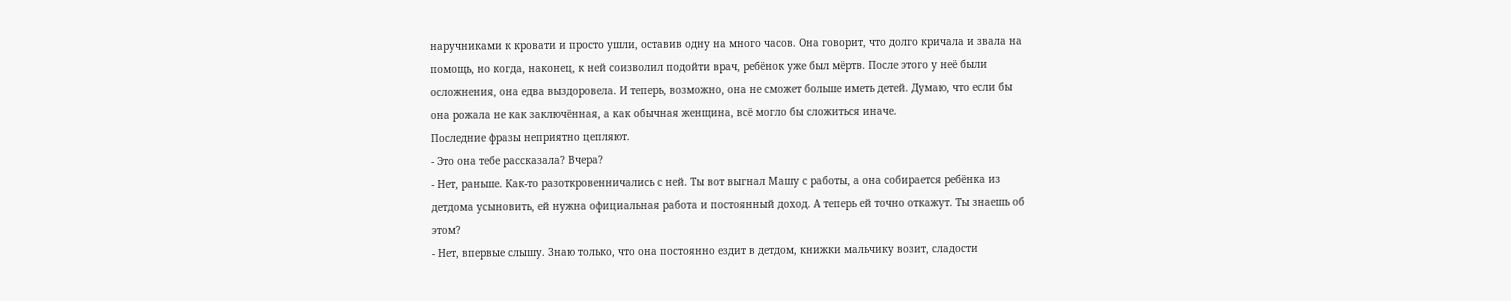наручниками к кровати и просто ушли, оставив одну на много часов. Она говорит, что долго кричала и звала на помощь, но когда, наконец, к ней соизволил подойти врач, ребёнок уже был мёртв. После этого у неё были осложнения, она едва выздоровела. И теперь, возможно, она не сможет больше иметь детей. Думаю, что если бы она рожала не как заключённая, а как обычная женщина, всё могло бы сложиться иначе.
Последние фразы неприятно цепляют.
- Это она тебе рассказала? Вчера?
- Нет, раньше. Как-то разоткровенничались с ней. Ты вот выгнал Машу с работы, а она собирается ребёнка из детдома усыновить, ей нужна официальная работа и постоянный доход. А теперь ей точно откажут. Ты знаешь об этом?
- Нет, впервые слышу. Знаю только, что она постоянно ездит в детдом, книжки мальчику возит, сладости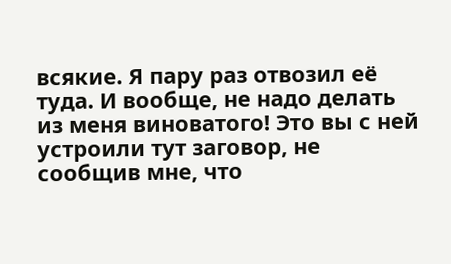всякие. Я пару раз отвозил её туда. И вообще, не надо делать из меня виноватого! Это вы с ней устроили тут заговор, не сообщив мне, что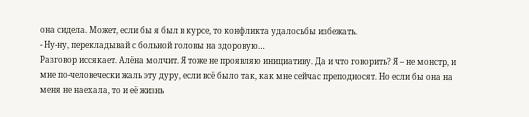она сидела. Может, если бы я был в курсе, то конфликта удалосьбы избежать.
- Ну-ну, перекладывай с больной головы на здоровую…
Разговор иссякает. Алёна молчит. Я тоже не проявляю инициативу. Да и что говорить? Я – не монстр, и мне по-человечески жаль эту дуру, если всё было так, как мне сейчас преподносят. Но если бы она на меня не наехала, то и её жизнь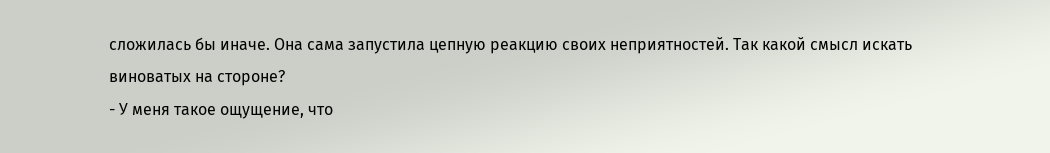сложилась бы иначе. Она сама запустила цепную реакцию своих неприятностей. Так какой смысл искать виноватых на стороне?
- У меня такое ощущение, что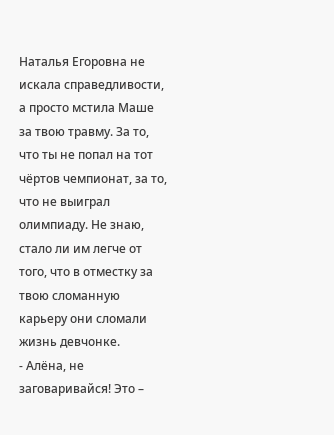Наталья Егоровна не искала справедливости, а просто мстила Маше за твою травму. За то, что ты не попал на тот чёртов чемпионат, за то, что не выиграл олимпиаду. Не знаю, стало ли им легче от того, что в отместку за твою сломанную карьеру они сломали жизнь девчонке.
- Алёна, не заговаривайся! Это –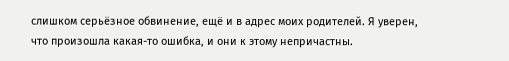слишком серьёзное обвинение, ещё и в адрес моих родителей. Я уверен, что произошла какая-то ошибка, и они к этому непричастны.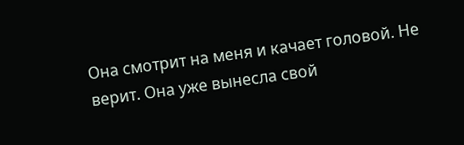Она смотрит на меня и качает головой. Не верит. Она уже вынесла свой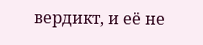вердикт, и её не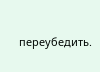переубедить.